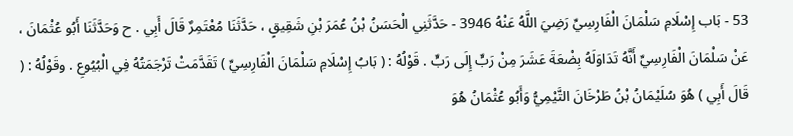53 - بَاب إِسْلَامِ سَلْمَانَ الْفَارِسِيِّ رَضِيَ اللَّهُ عَنْهُ 3946 - حَدَّثَنِي الْحَسَنُ بْنُ عُمَرَ بْنِ شَقِيقٍ ، حَدَّثَنَا مُعْتَمِرٌ قَالَ أَبِي . ح وَحَدَّثَنَا أَبُو عُثْمَانَ ، عَنْ سَلْمَانَ الْفَارِسِيِّ أَنَّهُ تَدَاوَلَهُ بِضْعَةَ عَشَرَ مِنْ رَبٍّ إِلَى رَبٍّ . قَوْلُهُ : ( بَابُ إِسْلَامِ سَلْمَانَ الْفَارِسِيِّ ) تَقَدَّمَتْ تَرْجَمَتُهُ فِي الْبُيُوعِ . وقَوْلُهُ : ( قَالَ أَبِي ) هُوَ سُلَيْمَانُ بْنُ طَرْخَانَ التَّيْمِيُّ وَأَبُو عُثْمَانُ هُوَ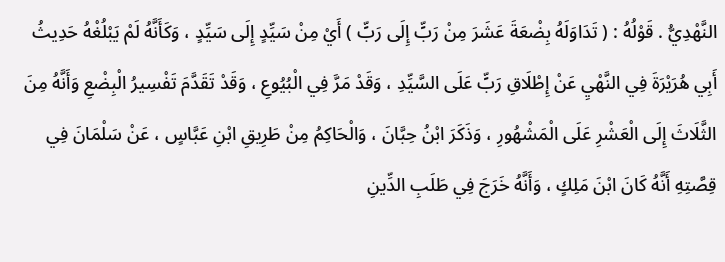النَّهْدِيُّ . قَوْلُهُ : ( تَدَاوَلَهُ بِضْعَةَ عَشَرَ مِنْ رَبٍّ إِلَى رَبٍّ ) أَيْ مِنْ سَيِّدٍ إِلَى سَيِّدٍ ، وَكَأَنَّهُ لَمْ يَبْلُغْهُ حَدِيثُ أَبِي هُرَيْرَةَ فِي النَّهْيِ عَنْ إِطْلَاقِ رَبٍّ عَلَى السَّيِّدِ ، وَقَدْ مَرَّ فِي الْبُيُوعِ ، وَقَدْ تَقَدَّمَ تَفْسِيرُ الْبِضْعِ وَأَنَّهُ مِنَ الثَّلَاثَ إِلَى الْعَشْرِ عَلَى الْمَشْهُورِ ، وَذَكَرَ ابْنُ حِبَّانَ ، وَالْحَاكِمُ مِنْ طَرِيقِ ابْنِ عَبَّاسٍ ، عَنْ سَلْمَانَ فِي قِصَّتِهِ أَنَّهُ كَانَ ابْنَ مَلِكٍ ، وَأَنَّهُ خَرَجَ فِي طَلَبِ الدِّينِ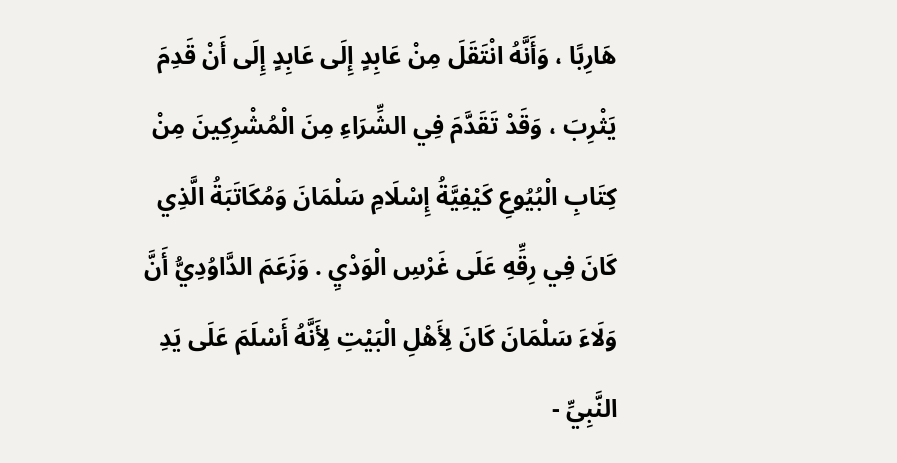هَارِبًا ، وَأَنَّهُ انْتَقَلَ مِنْ عَابِدٍ إِلَى عَابِدٍ إِلَى أَنْ قَدِمَ يَثْرِبَ ، وَقَدْ تَقَدَّمَ فِي الشِّرَاءِ مِنَ الْمُشْرِكِينَ مِنْ كِتَابِ الْبُيُوعِ كَيْفِيَّةُ إِسْلَامِ سَلْمَانَ وَمُكَاتَبَةُ الَّذِي كَانَ فِي رِقِّهِ عَلَى غَرْسِ الْوَدْيِ . وَزَعَمَ الدَّاوُدِيُّ أَنَّ وَلَاءَ سَلْمَانَ كَانَ لِأَهْلِ الْبَيْتِ لِأَنَّهُ أَسْلَمَ عَلَى يَدِ النَّبِيِّ -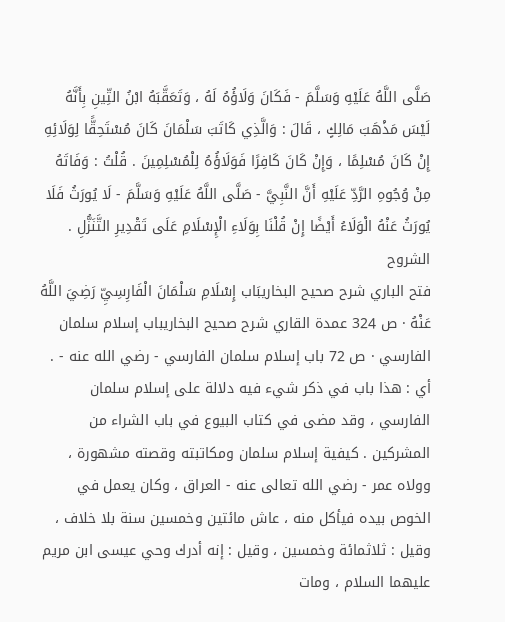صَلَّى اللَّهُ عَلَيْهِ وَسَلَّمَ - فَكَانَ وَلَاؤُهُ لَهُ ، وَتَعَقَّبَهُ ابْنُ التِّينِ بِأَنَّهُ لَيْسَ مَذْهَبَ مَالِكٍ ، قَالَ : وَالَّذِي كَاتَبَ سَلْمَانَ كَانَ مُسْتَحِقًّا لِوَلَائِهِ إِنْ كَانَ مُسْلِمًا ، وَإِنْ كَانَ كَافِرًا فَوَلَاؤُهُ لِلْمُسْلِمِينَ . قُلْتُ : وَفَاتَهُ مِنْ وُجُوهِ الرَّدِّ عَلَيْهِ أَنَّ النَّبِيَّ - صَلَّى اللَّهُ عَلَيْهِ وَسَلَّمَ - لَا يُورَثُ فَلَا يُورَثُ عَنْهُ الْوَلَاءُ أَيْضًا إِنْ قُلْنَا بِوَلَاءِ الْإِسْلَامِ عَلَى تَقْدِيرِ التَّنَزُّلِ .
الشروح
فتح الباري شرح صحيح البخاريبَاب إِسْلَامِ سَلْمَانَ الْفَارِسِيِّ رَضِيَ اللَّهُ عَنْهُ · ص 324 عمدة القاري شرح صحيح البخاريباب إسلام سلمان الفارسي · ص 72 باب إسلام سلمان الفارسي - رضي الله عنه - . أي : هذا باب في ذكر شيء فيه دلالة على إسلام سلمان الفارسي ، وقد مضى في كتاب البيوع في باب الشراء من المشركين . كيفية إسلام سلمان ومكاتبته وقصته مشهورة ، وولاه عمر - رضي الله تعالى عنه - العراق ، وكان يعمل في الخوص بيده فيأكل منه ، عاش مائتين وخمسين سنة بلا خلاف ، وقيل : ثلاثمائة وخمسين ، وقيل : إنه أدرك وحي عيسى ابن مريم عليهما السلام ، ومات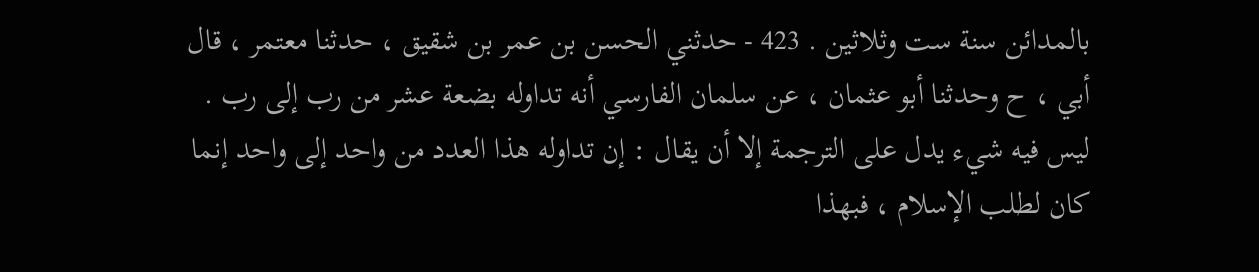بالمدائن سنة ست وثلاثين . 423 - حدثني الحسن بن عمر بن شقيق ، حدثنا معتمر ، قال أبي ، ح وحدثنا أبو عثمان ، عن سلمان الفارسي أنه تداوله بضعة عشر من رب إلى رب . ليس فيه شيء يدل على الترجمة إلا أن يقال : إن تداوله هذا العدد من واحد إلى واحد إنما كان لطلب الإسلام ، فبهذا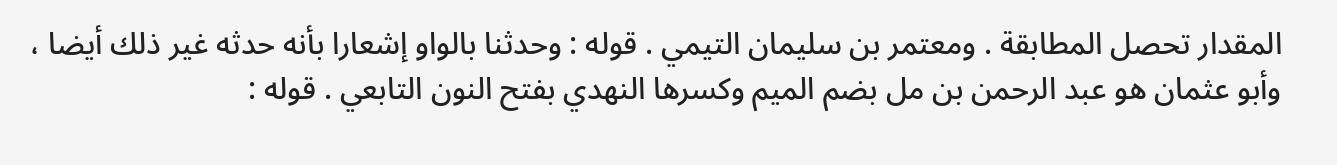المقدار تحصل المطابقة . ومعتمر بن سليمان التيمي . قوله : وحدثنا بالواو إشعارا بأنه حدثه غير ذلك أيضا ، وأبو عثمان هو عبد الرحمن بن مل بضم الميم وكسرها النهدي بفتح النون التابعي . قوله :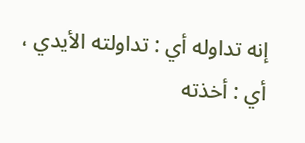إنه تداوله أي : تداولته الأيدي ، أي : أخذته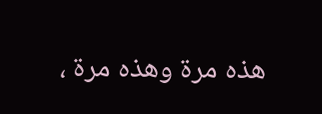هذه مرة وهذه مرة ،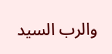والرب السيد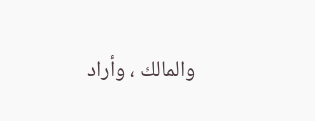والمالك ، وأراد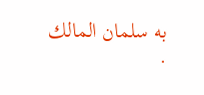به سلمان المالك .